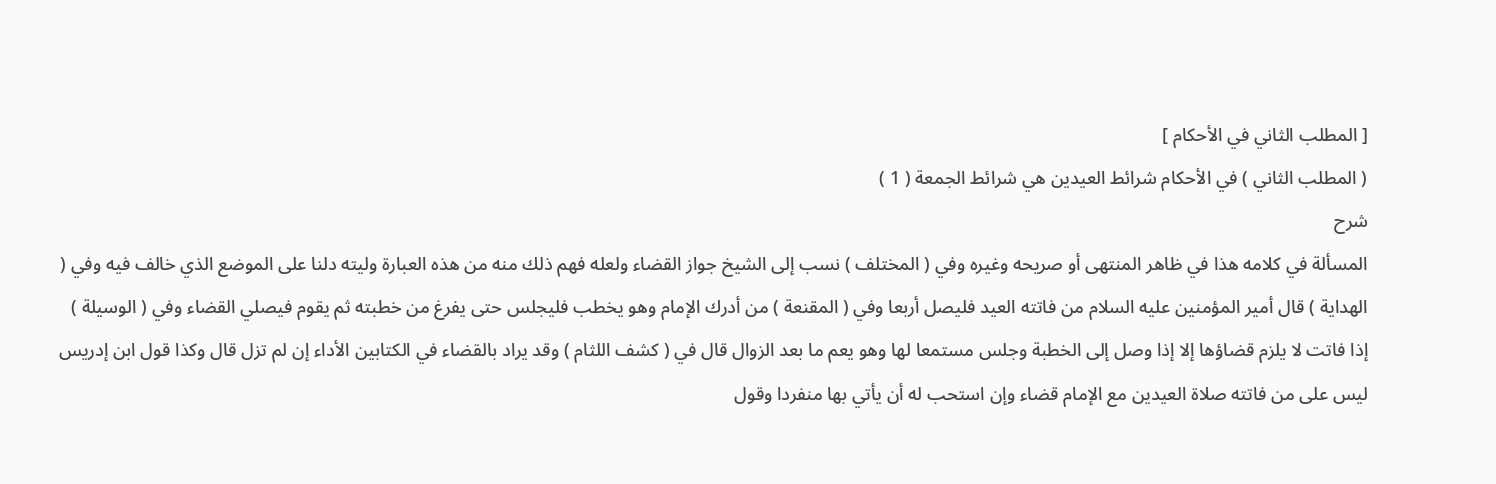[ المطلب الثاني في الأحكام ]
( المطلب الثاني ) في الأحكام شرائط العيدين هي شرائط الجمعة ( 1 )
شرح
المسألة في كلامه هذا في ظاهر المنتهى أو صريحه وغيره وفي ( المختلف ) نسب إلى الشيخ جواز القضاء ولعله فهم ذلك منه من هذه العبارة وليته دلنا على الموضع الذي خالف فيه وفي ( الهداية ) قال أمير المؤمنين عليه السلام من فاتته العيد فليصل أربعا وفي ( المقنعة ) من أدرك الإمام وهو يخطب فليجلس حتى يفرغ من خطبته ثم يقوم فيصلي القضاء وفي ( الوسيلة ) إذا فاتت لا يلزم قضاؤها إلا إذا وصل إلى الخطبة وجلس مستمعا لها وهو يعم ما بعد الزوال قال في ( كشف اللثام ) وقد يراد بالقضاء في الكتابين الأداء إن لم تزل قال وكذا قول ابن إدريس ليس على من فاتته صلاة العيدين مع الإمام قضاء وإن استحب له أن يأتي بها منفردا وقول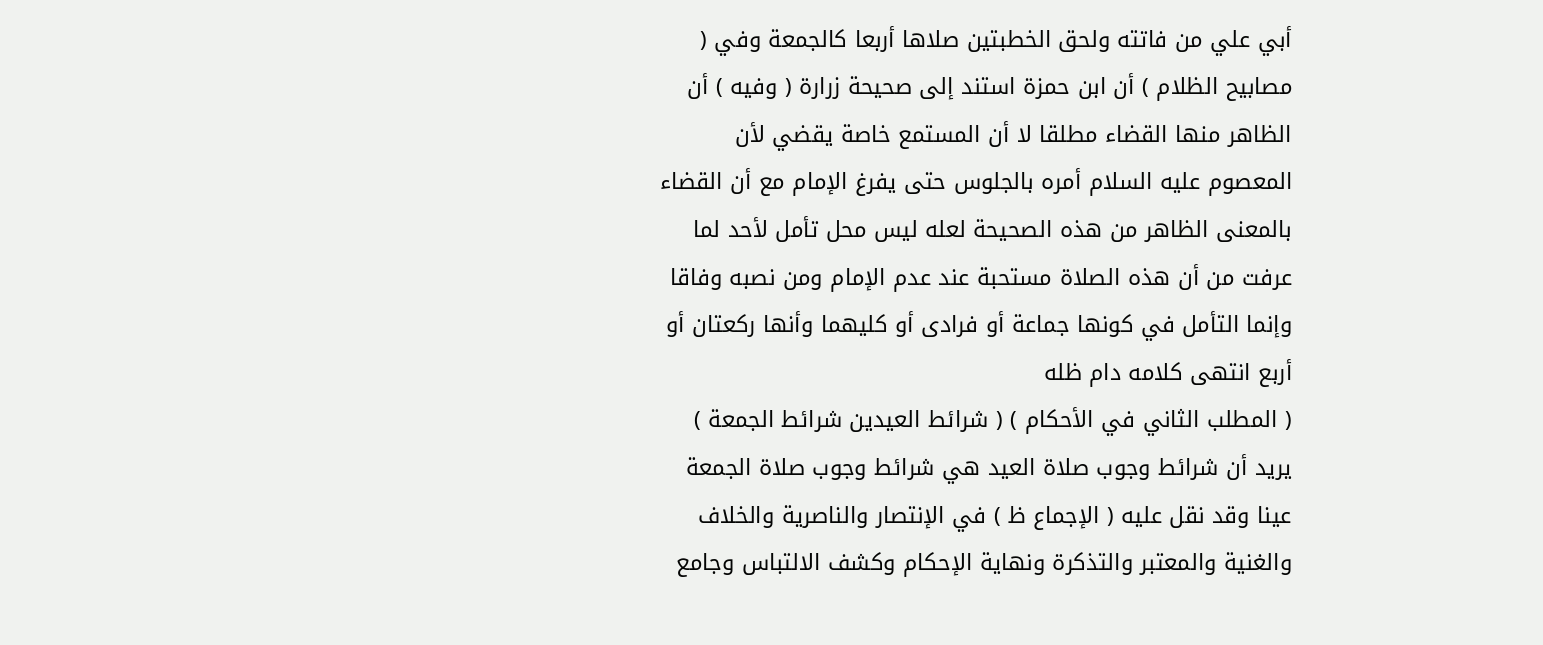أبي علي من فاتته ولحق الخطبتين صلاها أربعا كالجمعة وفي ( مصابيح الظلام ) أن ابن حمزة استند إلى صحيحة زرارة ( وفيه ) أن الظاهر منها القضاء مطلقا لا أن المستمع خاصة يقضي لأن المعصوم عليه السلام أمره بالجلوس حتى يفرغ الإمام مع أن القضاء بالمعنى الظاهر من هذه الصحيحة لعله ليس محل تأمل لأحد لما عرفت من أن هذه الصلاة مستحبة عند عدم الإمام ومن نصبه وفاقا وإنما التأمل في كونها جماعة أو فرادى أو كليهما وأنها ركعتان أو أربع انتهى كلامه دام ظله
( المطلب الثاني في الأحكام ) ( شرائط العيدين شرائط الجمعة )
يريد أن شرائط وجوب صلاة العيد هي شرائط وجوب صلاة الجمعة عينا وقد نقل عليه ( الإجماع ظ ) في الإنتصار والناصرية والخلاف والغنية والمعتبر والتذكرة ونهاية الإحكام وكشف الالتباس وجامع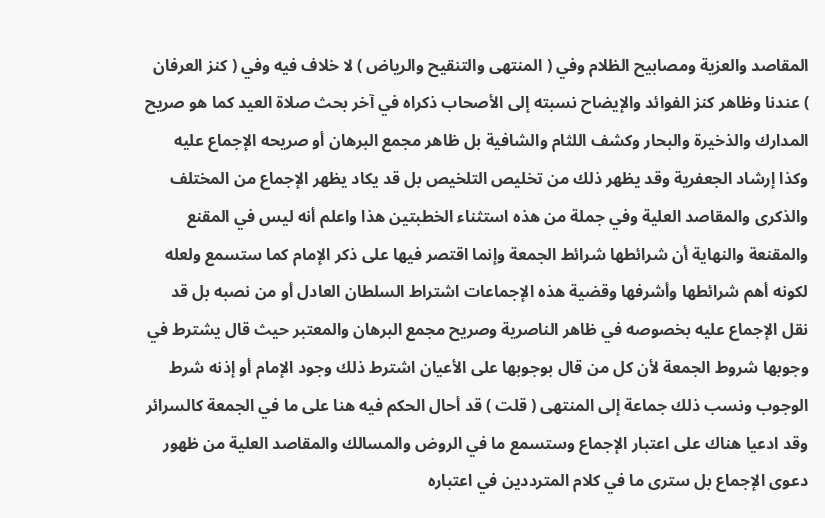المقاصد والعزية ومصابيح الظلام وفي ( المنتهى والتنقيح والرياض ) لا خلاف فيه وفي ( كنز العرفان ) عندنا وظاهر كنز الفوائد والإيضاح نسبته إلى الأصحاب ذكراه في آخر بحث صلاة العيد كما هو صريح المدارك والذخيرة والبحار وكشف اللثام والشافية بل ظاهر مجمع البرهان أو صريحه الإجماع عليه وكذا إرشاد الجعفرية وقد يظهر ذلك من تخليص التلخيص بل قد يكاد يظهر الإجماع من المختلف والذكرى والمقاصد العلية وفي جملة من هذه استثناء الخطبتين هذا واعلم أنه ليس في المقنع والمقنعة والنهاية أن شرائطها شرائط الجمعة وإنما اقتصر فيها على ذكر الإمام كما ستسمع ولعله لكونه أهم شرائطها وأشرفها وقضية هذه الإجماعات اشتراط السلطان العادل أو من نصبه بل قد نقل الإجماع عليه بخصوصه في ظاهر الناصرية وصريح مجمع البرهان والمعتبر حيث قال يشترط في وجوبها شروط الجمعة لأن كل من قال بوجوبها على الأعيان اشترط ذلك وجود الإمام أو إذنه شرط الوجوب ونسب ذلك جماعة إلى المنتهى ( قلت ) قد أحال الحكم فيه هنا على ما في الجمعة كالسرائر وقد ادعيا هناك على اعتبار الإجماع وستسمع ما في الروض والمسالك والمقاصد العلية من ظهور دعوى الإجماع بل سترى ما في كلام المترددين في اعتباره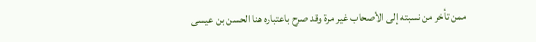ممن تأخر من نسبته إلى الأصحاب غير مرة وقد صرح باعتباره هنا الحسن بن عيسى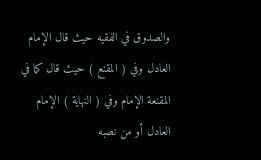والصدوق في الفقيه حيث قال الإمام العادل وفي ( المقنع ) حيث قال كما في المقنعة الإمام وفي ( النهاية ) الإمام العادل أو من نصبه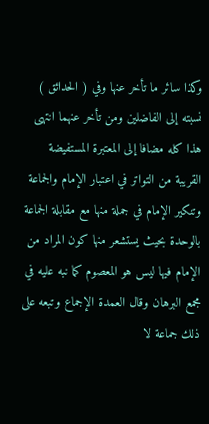وكذا سائر ما تأخر عنها وفي ( الحدائق ) نسبته إلى الفاضلين ومن تأخر عنهما انتهى هذا كله مضافا إلى المعتبرة المستفيضة القريبة من التواتر في اعتبار الإمام والجماعة وتنكير الإمام في جملة منها مع مقابلة الجماعة بالوحدة بحيث يستشعر منها كون المراد من الإمام فيها ليس هو المعصوم كما نبه عليه في مجمع البرهان وقال العمدة الإجماع وتبعه على ذلك جماعة لا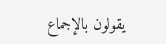يقولون بالإجماع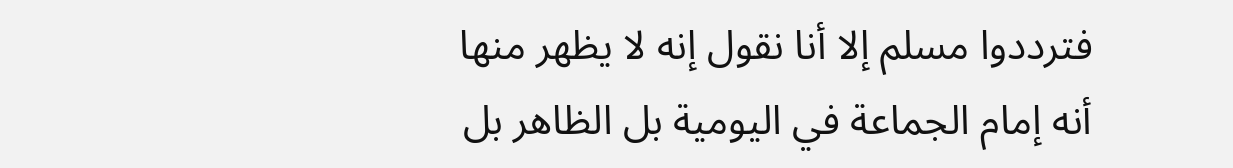فترددوا مسلم إلا أنا نقول إنه لا يظهر منها أنه إمام الجماعة في اليومية بل الظاهر بل